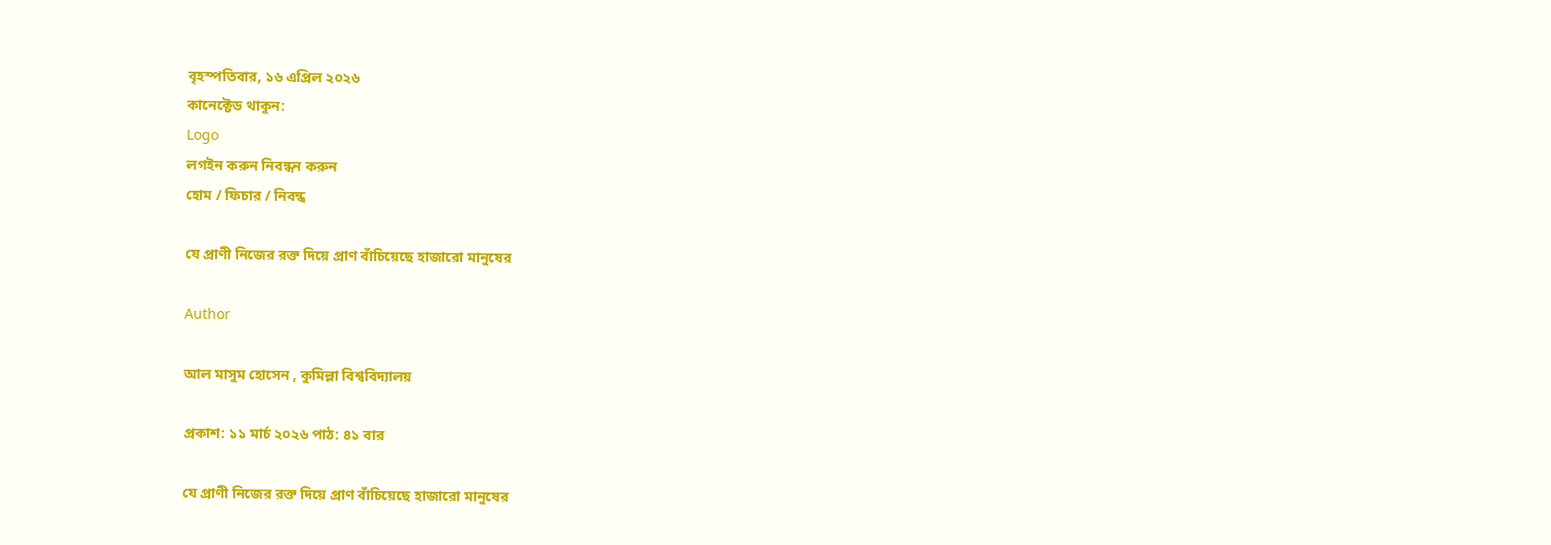বৃহস্পতিবার, ১৬ এপ্রিল ২০২৬
কানেক্টেড থাকুন:
Logo
লগইন করুন নিবন্ধন করুন
হোম / ফিচার / নিবন্ধ

যে প্রাণী নিজের রক্ত দিয়ে প্রাণ বাঁচিয়েছে হাজারো মানুষের

Author

আল মাসুম হোসেন , কুমিল্লা বিশ্ববিদ্যালয়

প্রকাশ: ১১ মার্চ ২০২৬ পাঠ: ৪১ বার

যে প্রাণী নিজের রক্ত দিয়ে প্রাণ বাঁচিয়েছে হাজারো মানুষের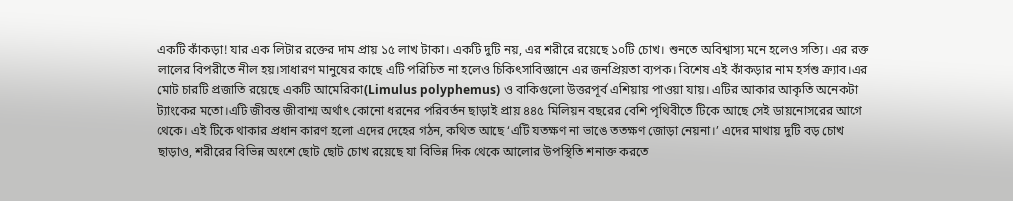একটি কাঁকড়া! যার এক লিটার রক্তের দাম প্রায় ১৫ লাখ টাকা। একটি দুটি নয়, এর শরীরে রয়েছে ১০টি চোখ। শুনতে অবিশ্বাস্য মনে হলেও সত্যি। এর রক্ত লালের বিপরীতে নীল হয়।সাধারণ মানুষের কাছে এটি পরিচিত না হলেও চিকিৎসাবিজ্ঞানে এর জনপ্রিয়তা ব্যপক। বিশেষ এই কাঁকড়ার নাম হর্সশু ক্র্যাব।এর মোট চারটি প্রজাতি রয়েছে একটি আমেরিকা(Limulus polyphemus) ও বাকিগুলো উত্তরপূর্ব এশিয়ায় পাওয়া যায়। এটির আকার আকৃতি অনেকটা ট্যাংকের মতো।এটি জীবন্ত জীবাশ্ম অর্থাৎ কোনো ধরনের পরিবর্তন ছাড়াই প্রায় ৪৪৫ মিলিয়ন বছরের বেশি পৃথিবীতে টিকে আছে সেই ডায়নোসরের আগে থেকে। এই টিকে থাকার প্রধান কারণ হলো এদের দেহের গঠন, কথিত আছে ‘এটি যতক্ষণ না ভাঙে ততক্ষণ জোড়া নেয়না।’ এদের মাথায় দুটি বড় চোখ ছাড়াও, শরীরের বিভিন্ন অংশে ছোট ছোট চোখ রয়েছে যা বিভিন্ন দিক থেকে আলোর উপস্থিতি শনাক্ত করতে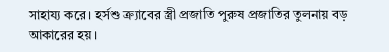সাহায্য করে। হর্সশু ক্র্যাবের স্ত্রী প্রজাতি পুরুষ প্রজাতির তুলনায় বড় আকারের হয়।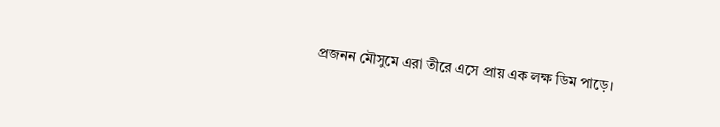প্রজনন মৌসুমে এরা তীরে এসে প্রায় এক লক্ষ ডিম পাড়ে।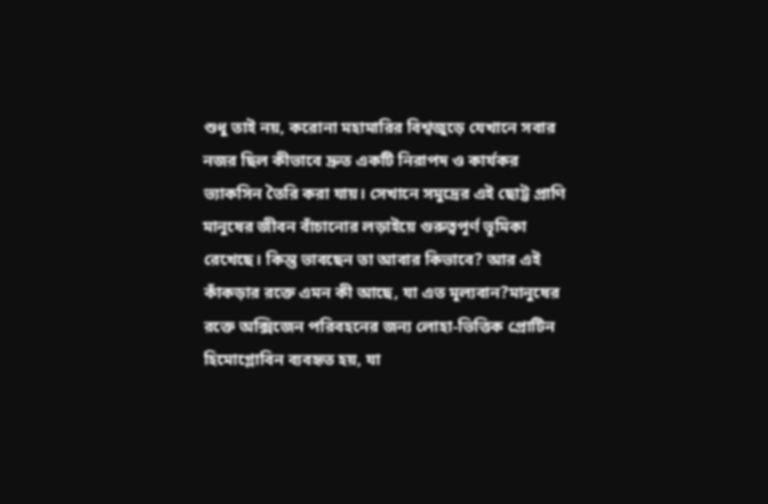শুধু তাই নয়, করোনা মহামারির বিশ্বজুড়ে যেখানে সবার নজর ছিল কীভাবে দ্রুত একটি নিরাপদ ও কার্যকর ভ্যাকসিন তৈরি করা যায়। সেখানে সমুদ্রের এই ছোট্ট প্রাণি মানুষের জীবন বাঁচানোর লড়াইয়ে গুরুত্বপূর্ণ ভূমিকা রেখেছে। কিন্তু ভাবছেন তা আবার কিভাবে? আর এই কাঁকড়ার রক্তে এমন কী আছে, যা এত মূল্যবান?মানুষের রক্তে অক্সিজেন পরিবহনের জন্য লোহা-ভিত্তিক প্রোটিন হিমোগ্লোবিন ব্যবহৃত হয়, যা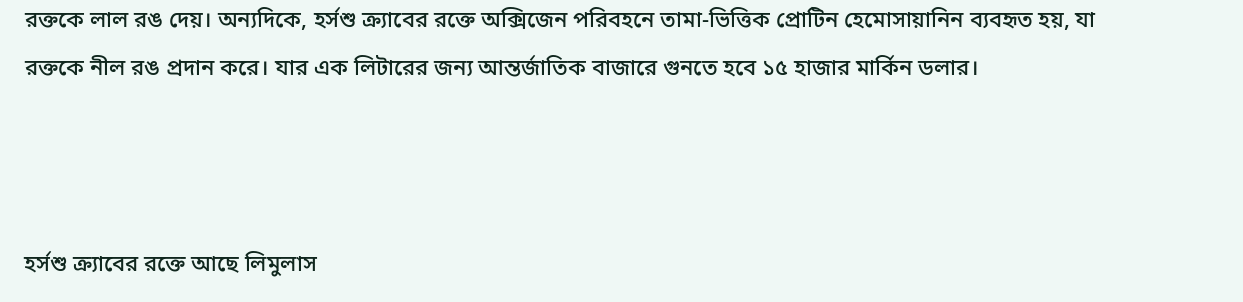রক্তকে লাল রঙ দেয়। অন্যদিকে, হর্সশু ক্র্যাবের রক্তে অক্সিজেন পরিবহনে তামা-ভিত্তিক প্রোটিন হেমোসায়ানিন ব্যবহৃত হয়, যা রক্তকে নীল রঙ প্রদান করে। যার এক লিটারের জন্য আন্তর্জাতিক বাজারে গুনতে হবে ১৫ হাজার মার্কিন ডলার।



হর্সশু ক্র্যাবের রক্তে আছে লিমুলাস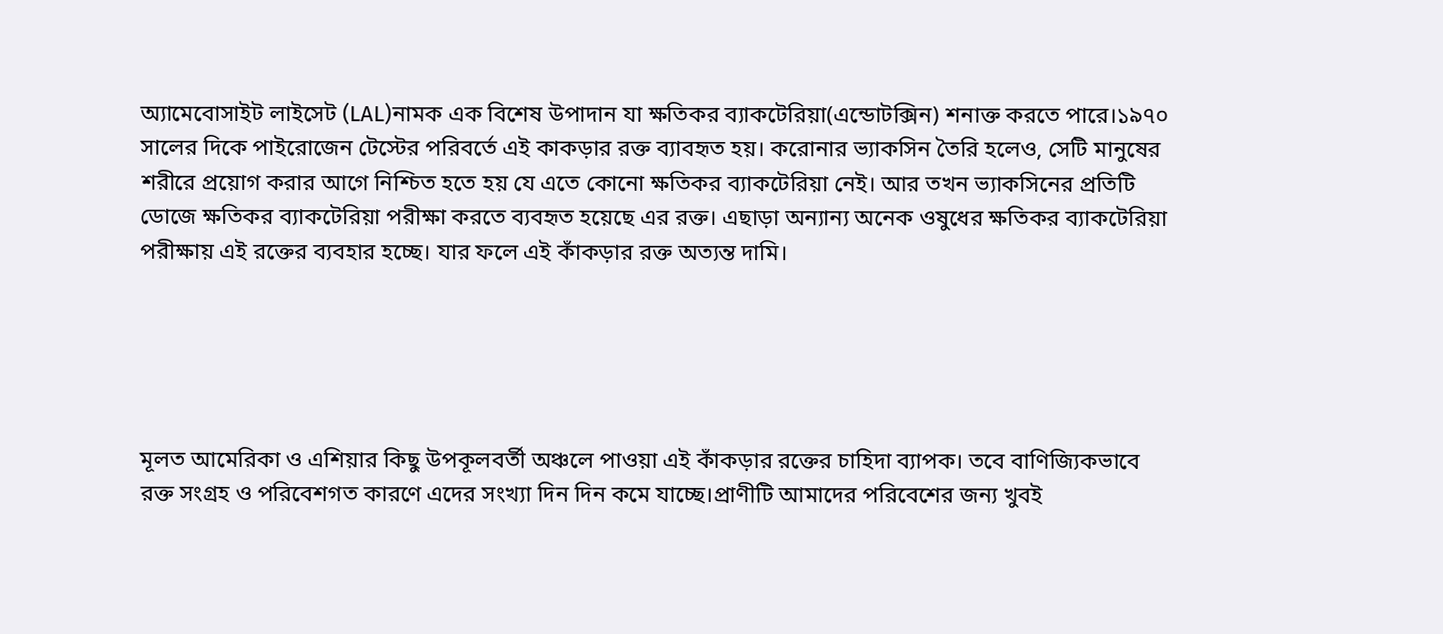অ্যামেবোসাইট লাইসেট (LAL)নামক এক বিশেষ উপাদান যা ক্ষতিকর ব্যাকটেরিয়া(এন্ডোটক্সিন) শনাক্ত করতে পারে।১৯৭০ সালের দিকে পাইরোজেন টেস্টের পরিবর্তে এই কাকড়ার রক্ত ব্যাবহৃত হয়। করোনার ভ্যাকসিন তৈরি হলেও, সেটি মানুষের শরীরে প্রয়োগ করার আগে নিশ্চিত হতে হয় যে এতে কোনো ক্ষতিকর ব্যাকটেরিয়া নেই। আর তখন ভ্যাকসিনের প্রতিটি ডোজে ক্ষতিকর ব্যাকটেরিয়া পরীক্ষা করতে ব্যবহৃত হয়েছে এর রক্ত। এছাড়া অন্যান্য অনেক ওষুধের ক্ষতিকর ব্যাকটেরিয়া পরীক্ষায় এই রক্তের ব্যবহার হচ্ছে। যার ফলে এই কাঁকড়ার রক্ত অত্যন্ত দামি।





মূলত আমেরিকা ও এশিয়ার কিছু উপকূলবর্তী অঞ্চলে পাওয়া এই কাঁকড়ার রক্তের চাহিদা ব্যাপক। তবে বাণিজ্যিকভাবে রক্ত সংগ্রহ ও পরিবেশগত কারণে এদের সংখ্যা দিন দিন কমে যাচ্ছে।প্রাণীটি আমাদের পরিবেশের জন্য খুবই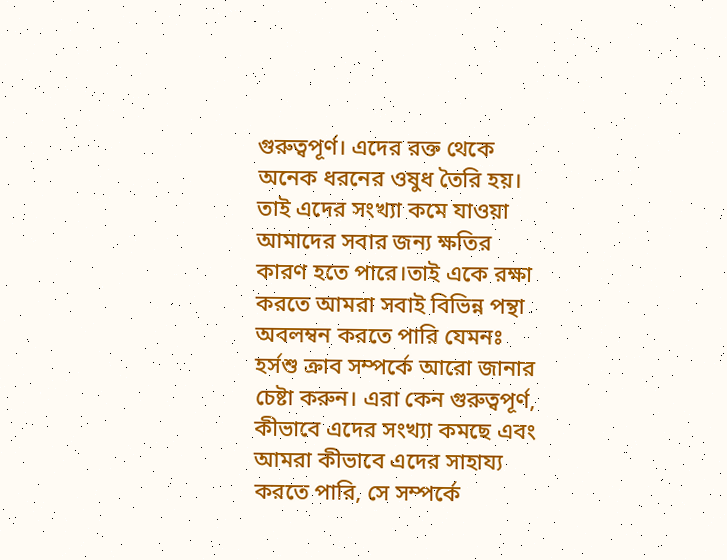গুরুত্বপূর্ণ। এদের রক্ত থেকে অনেক ধরনের ওষুধ তৈরি হয়। তাই এদের সংখ্যা কমে যাওয়া আমাদের সবার জন্য ক্ষতির কারণ হতে পারে।তাই একে রক্ষা করতে আমরা সবাই বিভিন্ন পন্থা অবলম্বন করতে পারি যেমনঃ হর্সশু ক্রাব সম্পর্কে আরো জানার চেষ্টা করুন। এরা কেন গুরুত্বপূর্ণ, কীভাবে এদের সংখ্যা কমছে এবং আমরা কীভাবে এদের সাহায্য করতে পারি, সে সম্পর্কে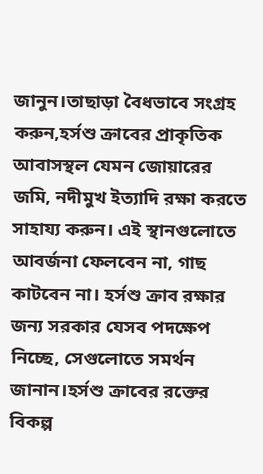জানুন।তাছাড়া বৈধভাবে সংগ্রহ করুন,হর্সশু ক্রাবের প্রাকৃতিক আবাসস্থল যেমন জোয়ারের জমি, নদীমুখ ইত্যাদি রক্ষা করতে সাহায্য করুন। এই স্থানগুলোতে আবর্জনা ফেলবেন না, গাছ কাটবেন না। হর্সশু ক্রাব রক্ষার জন্য সরকার যেসব পদক্ষেপ নিচ্ছে, সেগুলোতে সমর্থন জানান।হর্সশু ক্রাবের রক্তের বিকল্প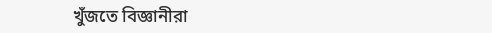খুঁজতে বিজ্ঞানীরা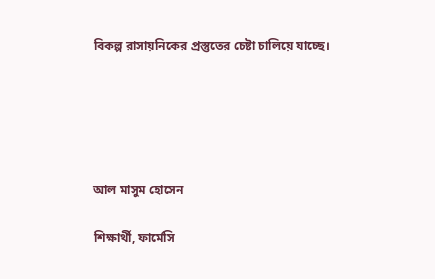বিকল্প রাসায়নিকের প্রস্তুতের চেষ্টা চালিয়ে যাচ্ছে।





আল মাসুম হোসেন

শিক্ষার্থী, ফার্মেসি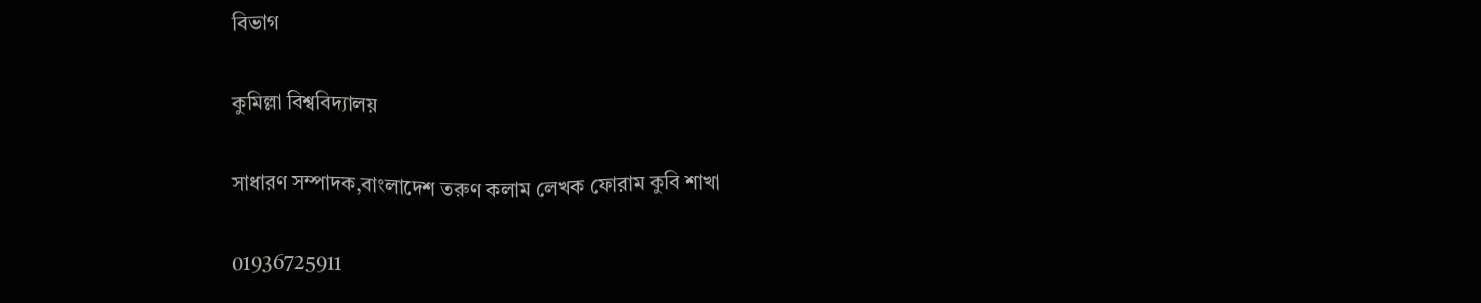বিভাগ

কুমিল্লা বিশ্ববিদ্যালয়

সাধারণ সম্পাদক,বাংলাদেশ তরুণ কলাম লেখক ফোরাম কুবি শাখা

01936725911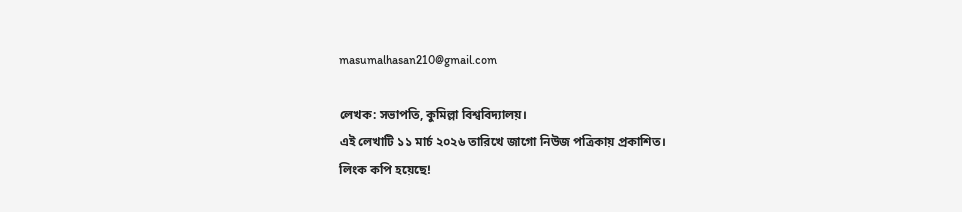masumalhasan210@gmail.com

লেখক: সভাপতি, কুমিল্লা বিশ্ববিদ্যালয়।
এই লেখাটি ১১ মার্চ ২০২৬ তারিখে জাগো নিউজ পত্রিকায় প্রকাশিত।
লিংক কপি হয়েছে!